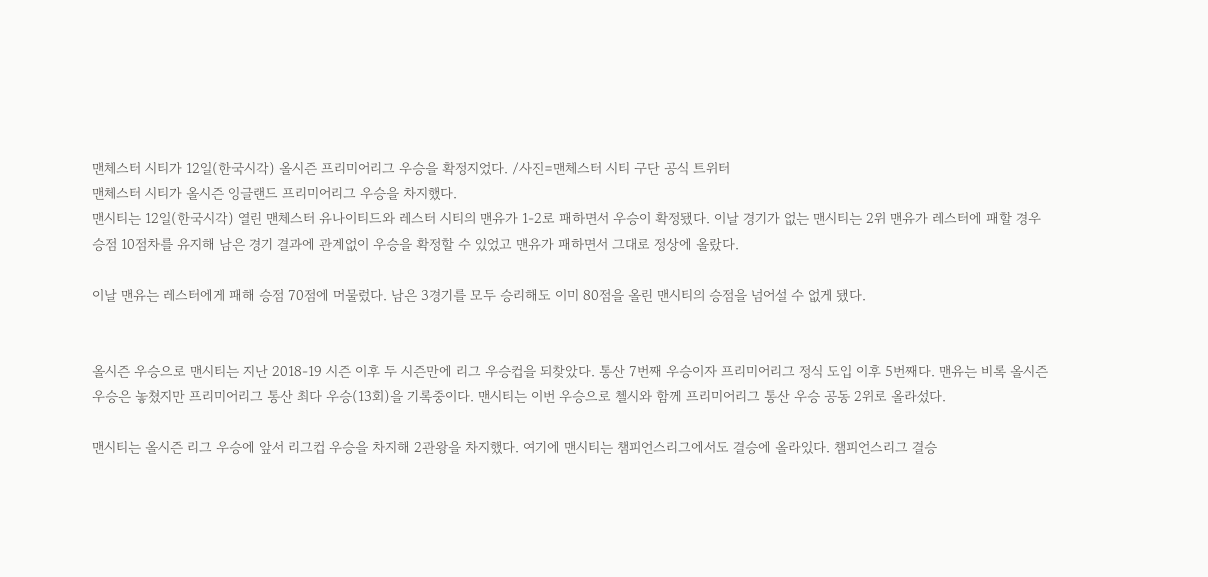맨체스터 시티가 12일(한국시각) 올시즌 프리미어리그 우승을 확정지었다. /사진=맨체스터 시티 구단 공식 트위터
맨체스터 시티가 올시즌 잉글랜드 프리미어리그 우승을 차지했다.
맨시티는 12일(한국시각) 열린 맨체스터 유나이티드와 레스터 시티의 맨유가 1-2로 패하면서 우승이 확정됐다. 이날 경기가 없는 맨시티는 2위 맨유가 레스터에 패할 경우 승점 10점차를 유지해 남은 경기 결과에 관계없이 우승을 확정할 수 있었고 맨유가 패하면서 그대로 정상에 올랐다.

이날 맨유는 레스터에게 패해 승점 70점에 머물렀다. 남은 3경기를 모두 승리해도 이미 80점을 올린 맨시티의 승점을 넘어설 수 없게 됐다.


올시즌 우승으로 맨시티는 지난 2018-19 시즌 이후 두 시즌만에 리그 우승컵을 되찾았다. 통산 7번째 우승이자 프리미어리그 정식 도입 이후 5번째다. 맨유는 비록 올시즌 우승은 놓쳤지만 프리미어리그 통산 최다 우승(13회)을 기록중이다. 맨시티는 이번 우승으로 첼시와 함께 프리미어리그 통산 우승 공동 2위로 올라섰다.

맨시티는 올시즌 리그 우승에 앞서 리그컵 우승을 차지해 2관왕을 차지했다. 여기에 맨시티는 챔피언스리그에서도 결승에 올라있다. 챔피언스리그 결승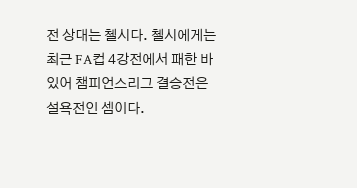전 상대는 첼시다. 첼시에게는 최근 FA컵 4강전에서 패한 바 있어 챔피언스리그 결승전은 설욕전인 셈이다.